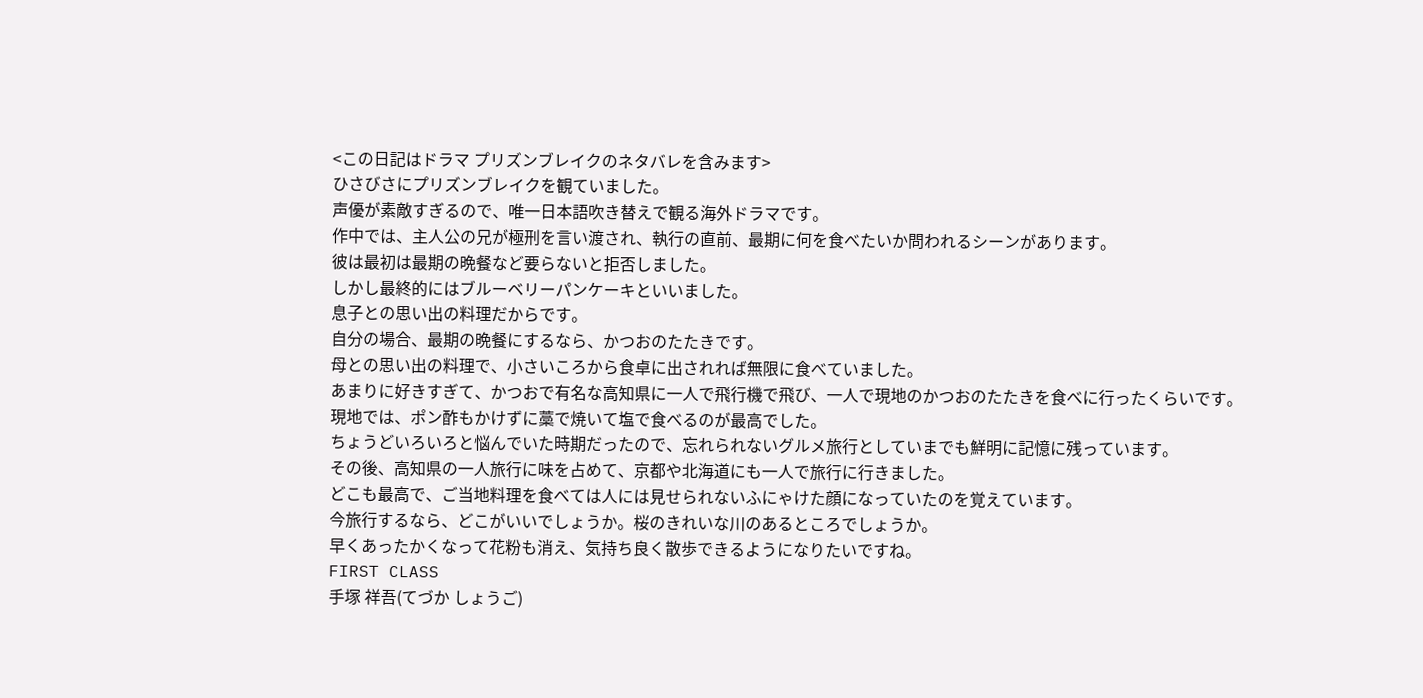<この日記はドラマ プリズンブレイクのネタバレを含みます>
ひさびさにプリズンブレイクを観ていました。
声優が素敵すぎるので、唯一日本語吹き替えで観る海外ドラマです。
作中では、主人公の兄が極刑を言い渡され、執行の直前、最期に何を食べたいか問われるシーンがあります。
彼は最初は最期の晩餐など要らないと拒否しました。
しかし最終的にはブルーベリーパンケーキといいました。
息子との思い出の料理だからです。
自分の場合、最期の晩餐にするなら、かつおのたたきです。
母との思い出の料理で、小さいころから食卓に出されれば無限に食べていました。
あまりに好きすぎて、かつおで有名な高知県に一人で飛行機で飛び、一人で現地のかつおのたたきを食べに行ったくらいです。
現地では、ポン酢もかけずに藁で焼いて塩で食べるのが最高でした。
ちょうどいろいろと悩んでいた時期だったので、忘れられないグルメ旅行としていまでも鮮明に記憶に残っています。
その後、高知県の一人旅行に味を占めて、京都や北海道にも一人で旅行に行きました。
どこも最高で、ご当地料理を食べては人には見せられないふにゃけた顔になっていたのを覚えています。
今旅行するなら、どこがいいでしょうか。桜のきれいな川のあるところでしょうか。
早くあったかくなって花粉も消え、気持ち良く散歩できるようになりたいですね。
FIRST CLASS
手塚 祥吾(てづか しょうご)